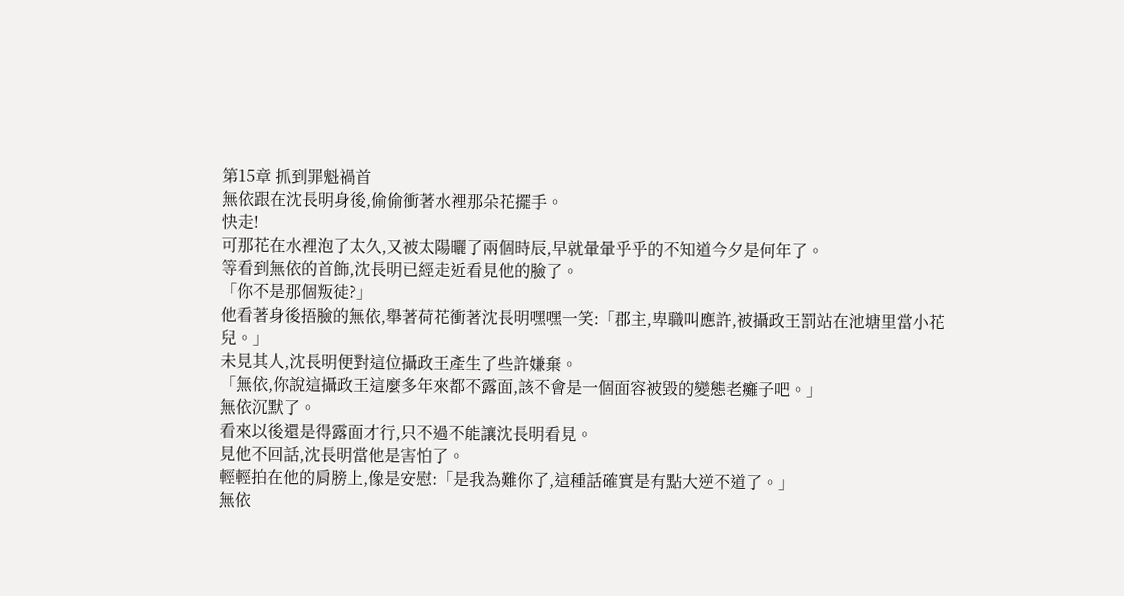第15章 抓到罪魁禍首
無依跟在沈長明身後,偷偷衝著水裡那朵花擺手。
快走!
可那花在水裡泡了太久,又被太陽曬了兩個時辰,早就暈暈乎乎的不知道今夕是何年了。
等看到無依的首飾,沈長明已經走近看見他的臉了。
「你不是那個叛徒?」
他看著身後捂臉的無依,舉著荷花衝著沈長明嘿嘿一笑:「郡主,卑職叫應許,被攝政王罰站在池塘里當小花兒。」
未見其人,沈長明便對這位攝政王產生了些許嫌棄。
「無依,你說這攝政王這麼多年來都不露面,該不會是一個面容被毀的變態老癱子吧。」
無依沉默了。
看來以後還是得露面才行,只不過不能讓沈長明看見。
見他不回話,沈長明當他是害怕了。
輕輕拍在他的肩膀上,像是安慰:「是我為難你了,這種話確實是有點大逆不道了。」
無依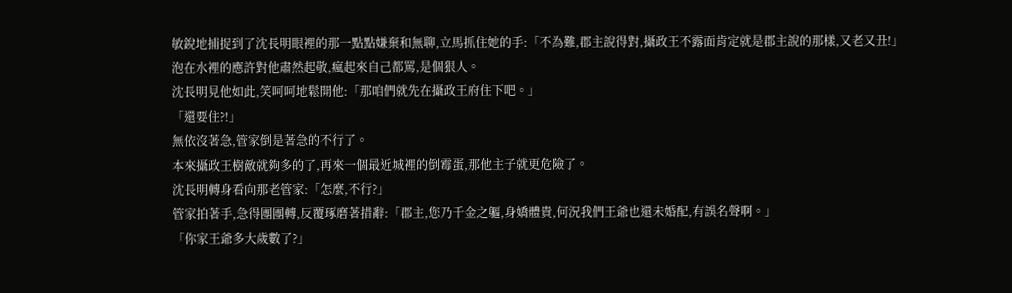敏銳地捕捉到了沈長明眼裡的那一點點嫌棄和無聊,立馬抓住她的手:「不為難,郡主說得對,攝政王不露面肯定就是郡主說的那樣,又老又丑!」
泡在水裡的應許對他肅然起敬,瘋起來自己都罵,是個狠人。
沈長明見他如此,笑呵呵地鬆開他:「那咱們就先在攝政王府住下吧。」
「還要住?!」
無依沒著急,管家倒是著急的不行了。
本來攝政王樹敵就夠多的了,再來一個最近城裡的倒霉蛋,那他主子就更危險了。
沈長明轉身看向那老管家:「怎麼,不行?」
管家拍著手,急得團團轉,反覆琢磨著措辭:「郡主,您乃千金之軀,身嬌體貴,何況我們王爺也還未婚配,有誤名聲啊。」
「你家王爺多大歲數了?」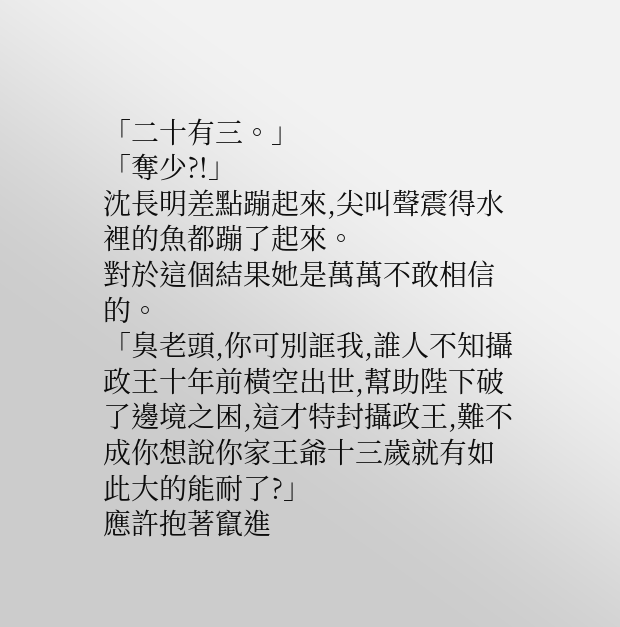「二十有三。」
「奪少?!」
沈長明差點蹦起來,尖叫聲震得水裡的魚都蹦了起來。
對於這個結果她是萬萬不敢相信的。
「臭老頭,你可別誆我,誰人不知攝政王十年前橫空出世,幫助陛下破了邊境之困,這才特封攝政王,難不成你想說你家王爺十三歲就有如此大的能耐了?」
應許抱著竄進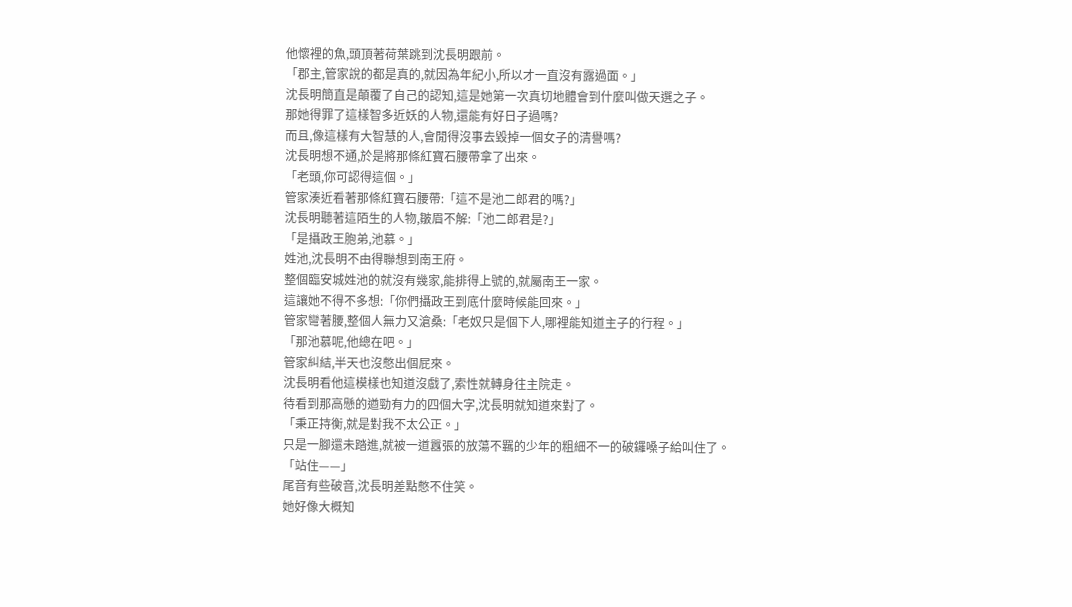他懷裡的魚,頭頂著荷葉跳到沈長明跟前。
「郡主,管家說的都是真的,就因為年紀小,所以才一直沒有露過面。」
沈長明簡直是顛覆了自己的認知,這是她第一次真切地體會到什麼叫做天選之子。
那她得罪了這樣智多近妖的人物,還能有好日子過嗎?
而且,像這樣有大智慧的人,會閒得沒事去毀掉一個女子的清譽嗎?
沈長明想不通,於是將那條紅寶石腰帶拿了出來。
「老頭,你可認得這個。」
管家湊近看著那條紅寶石腰帶:「這不是池二郎君的嗎?」
沈長明聽著這陌生的人物,皺眉不解:「池二郎君是?」
「是攝政王胞弟,池慕。」
姓池,沈長明不由得聯想到南王府。
整個臨安城姓池的就沒有幾家,能排得上號的,就屬南王一家。
這讓她不得不多想:「你們攝政王到底什麼時候能回來。」
管家彎著腰,整個人無力又滄桑:「老奴只是個下人,哪裡能知道主子的行程。」
「那池慕呢,他總在吧。」
管家糾結,半天也沒憋出個屁來。
沈長明看他這模樣也知道沒戲了,索性就轉身往主院走。
待看到那高懸的遒勁有力的四個大字,沈長明就知道來對了。
「秉正持衡,就是對我不太公正。」
只是一腳還未踏進,就被一道囂張的放蕩不羈的少年的粗細不一的破鑼嗓子給叫住了。
「站住——」
尾音有些破音,沈長明差點憋不住笑。
她好像大概知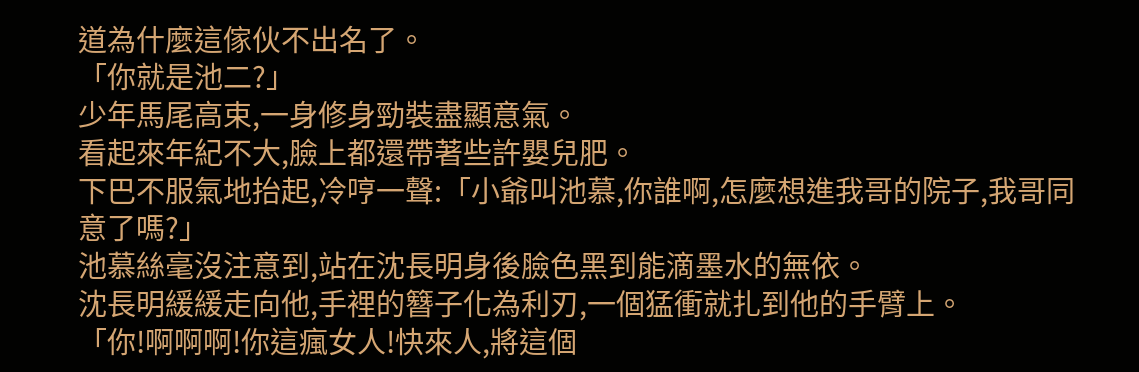道為什麼這傢伙不出名了。
「你就是池二?」
少年馬尾高束,一身修身勁裝盡顯意氣。
看起來年紀不大,臉上都還帶著些許嬰兒肥。
下巴不服氣地抬起,冷哼一聲:「小爺叫池慕,你誰啊,怎麼想進我哥的院子,我哥同意了嗎?」
池慕絲毫沒注意到,站在沈長明身後臉色黑到能滴墨水的無依。
沈長明緩緩走向他,手裡的簪子化為利刃,一個猛衝就扎到他的手臂上。
「你!啊啊啊!你這瘋女人!快來人,將這個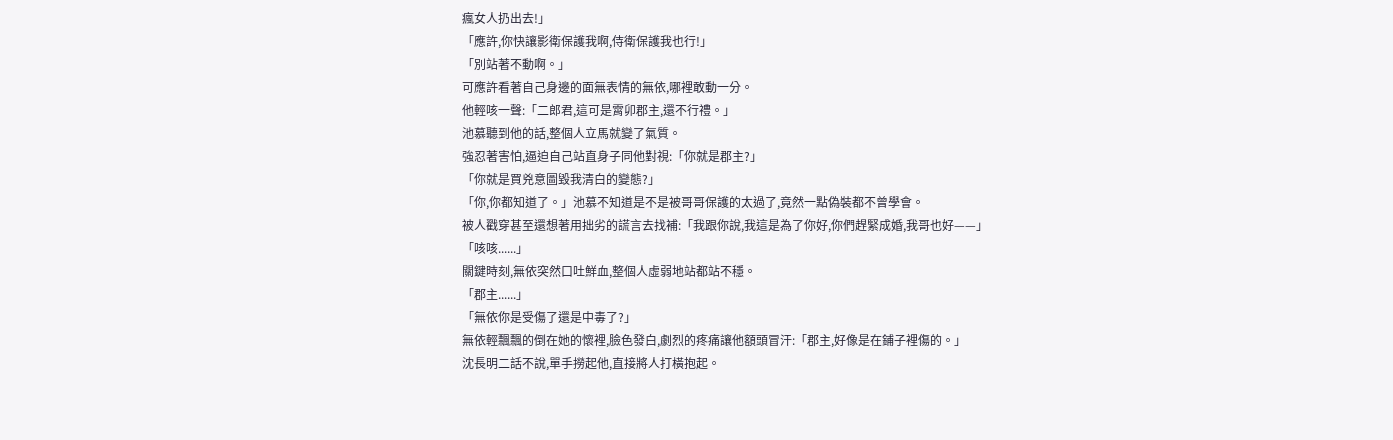瘋女人扔出去!」
「應許,你快讓影衛保護我啊,侍衛保護我也行!」
「別站著不動啊。」
可應許看著自己身邊的面無表情的無依,哪裡敢動一分。
他輕咳一聲:「二郎君,這可是霄卯郡主,還不行禮。」
池慕聽到他的話,整個人立馬就變了氣質。
強忍著害怕,逼迫自己站直身子同他對視:「你就是郡主?」
「你就是買兇意圖毀我清白的變態?」
「你,你都知道了。」池慕不知道是不是被哥哥保護的太過了,竟然一點偽裝都不曾學會。
被人戳穿甚至還想著用拙劣的謊言去找補:「我跟你說,我這是為了你好,你們趕緊成婚,我哥也好——」
「咳咳......」
關鍵時刻,無依突然口吐鮮血,整個人虛弱地站都站不穩。
「郡主......」
「無依你是受傷了還是中毒了?」
無依輕飄飄的倒在她的懷裡,臉色發白,劇烈的疼痛讓他額頭冒汗:「郡主,好像是在鋪子裡傷的。」
沈長明二話不說,單手撈起他,直接將人打橫抱起。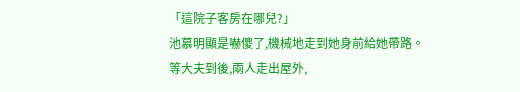「這院子客房在哪兒?」
池慕明顯是嚇傻了,機械地走到她身前給她帶路。
等大夫到後,兩人走出屋外,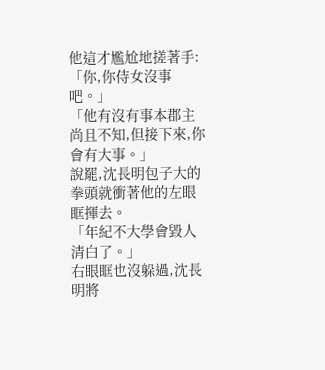他這才尷尬地搓著手:「你,你侍女沒事吧。」
「他有沒有事本郡主尚且不知,但接下來,你會有大事。」
說罷,沈長明包子大的拳頭就衝著他的左眼眶揮去。
「年紀不大學會毀人清白了。」
右眼眶也沒躲過,沈長明將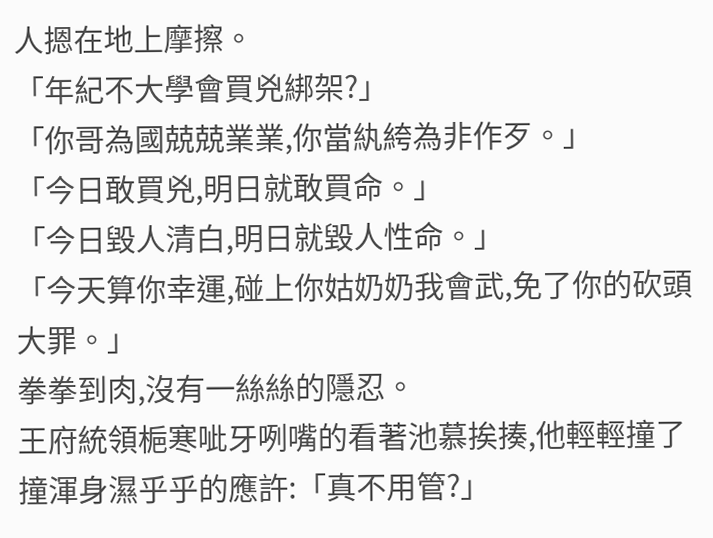人摁在地上摩擦。
「年紀不大學會買兇綁架?」
「你哥為國兢兢業業,你當紈絝為非作歹。」
「今日敢買兇,明日就敢買命。」
「今日毀人清白,明日就毀人性命。」
「今天算你幸運,碰上你姑奶奶我會武,免了你的砍頭大罪。」
拳拳到肉,沒有一絲絲的隱忍。
王府統領梔寒呲牙咧嘴的看著池慕挨揍,他輕輕撞了撞渾身濕乎乎的應許:「真不用管?」